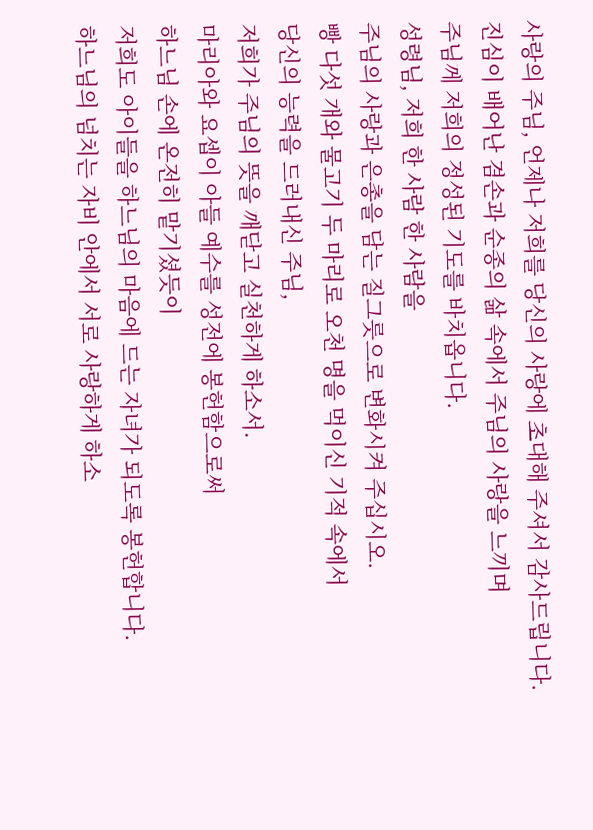사랑의 주님, 언제나 저희를 당신의 사랑에 초대해 주셔서 감사드립니다.
진심이 배어난 겸손과 순종의 삶 속에서 주님의 사랑을 느끼며
주님께 저희의 정성된 기도를 바치옵니다.
성령님, 저희 한 사람 한 사람을
주님의 사랑과 은총을 담는 질그릇으로 변화시켜 주십시오.
빵 다섯 개와 물고기 두 마리로 오천 명을 먹이신 기적 속에서
당신의 능력을 드러내신 주님,
저희가 주님의 뜻을 깨닫고 실천하게 하소서.
마리아와 요셉이 아들 예수를 성전에 봉헌함으로써
하느님 손에 온전히 맡기셨듯이
저희도 아이들을 하느님의 마음에 드는 자녀가 되도록 봉헌합니다.
하느님의 넘치는 자비 안에서 서로 사랑하게 하소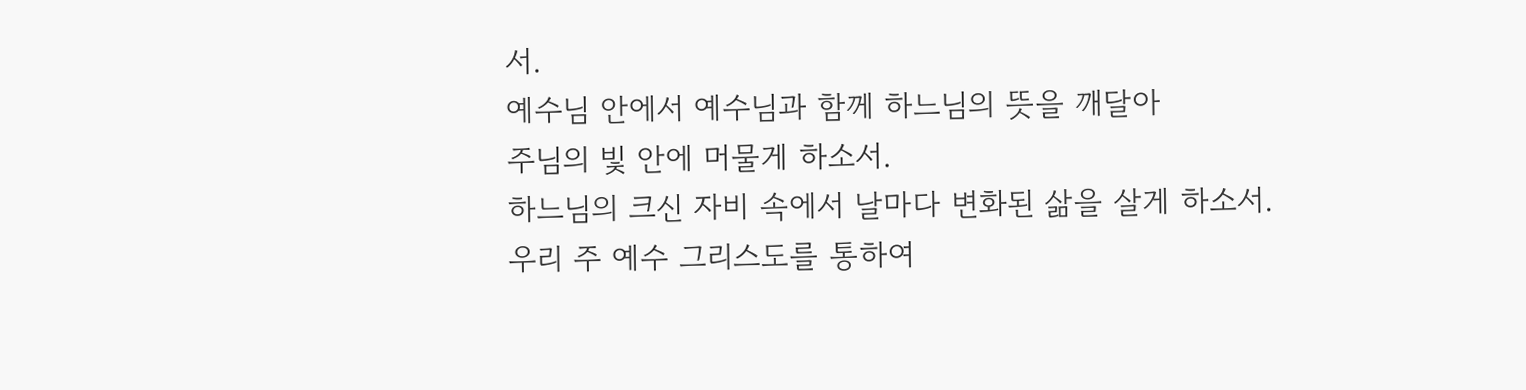서.
예수님 안에서 예수님과 함께 하느님의 뜻을 깨달아
주님의 빛 안에 머물게 하소서.
하느님의 크신 자비 속에서 날마다 변화된 삶을 살게 하소서.
우리 주 예수 그리스도를 통하여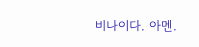비나이다. 아멘.